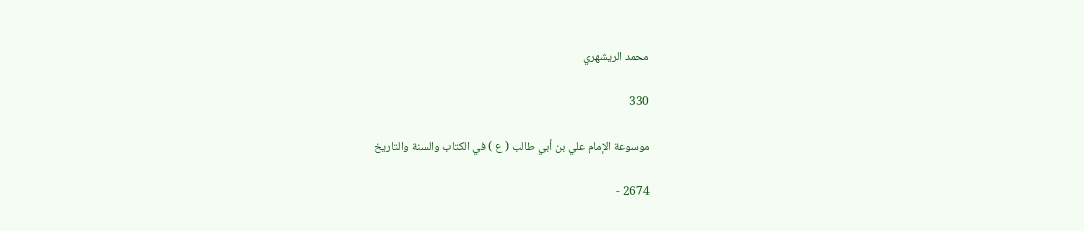محمد الريشهري

330

موسوعة الإمام علي بن أبي طالب ( ع ) في الكتاب والسنة والتاريخ

2674 -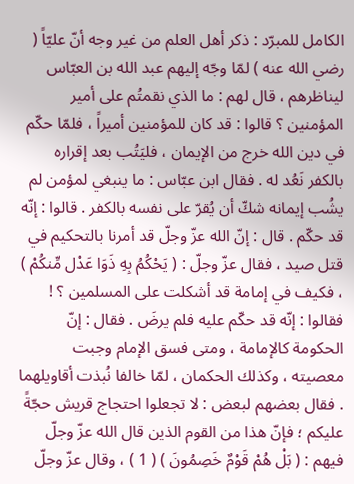الكامل للمبرّد : ذكر أهل العلم من غير وجه أنّ عليّاً ( رضي الله عنه ) لمّا وجّه إليهم عبد الله بن العبّاس ليناظرهم ، قال لهم : ما الذي نقمتُم على أمير المؤمنين ؟ قالوا : قد كان للمؤمنين أميراً ، فلمّا حكّم في دين الله خرج من الإيمان ، فليَتُب بعد إقراره بالكفر نَعُد له . فقال ابن عبّاس : ما ينبغي لمؤمن لم يشُب إيمانه شكّ أن يُقرّ على نفسه بالكفر . قالوا : إنّه قد حكّم . قال : إنّ الله عزّ وجلّ قد أمرنا بالتحكيم في قتل صيد ، فقال عزّ وجلّ : ( يَحْكُمُ بِهِ ذَوَا عَدْل مِّنكُمْ ) ، فكيف في إمامة قد أشكلت على المسلمين ؟ ! فقالوا : إنّه قد حكّم عليه فلم يرضَ . فقال : إنّ الحكومة كالإمامة ، ومتى فسق الإمام وجبت معصيته ، وكذلك الحكمان ، لمّا خالفا نُبذت أقاويلهما . فقال بعضهم لبعض : لا تجعلوا احتجاج قريش حجّةً عليكم ؛ فإنّ هذا من القوم الذين قال الله عزّ وجلّ فيهم : ( بَلْ هُمْ قَوْمٌ خَصِمُونَ ) ( 1 ) ، وقال عزّ وجلّ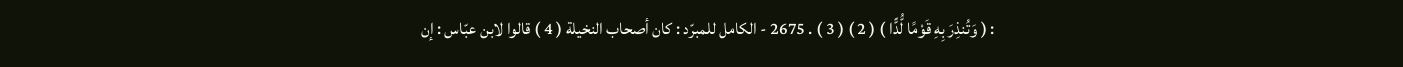: ( وَتُنذِرَ بِهِ قَوْمًا لُّدًّا ) ( 2 ) ( 3 ) . 2675 - الكامل للمبرّد : كان أصحاب النخيلة ( 4 ) قالوا لابن عبّاس : إن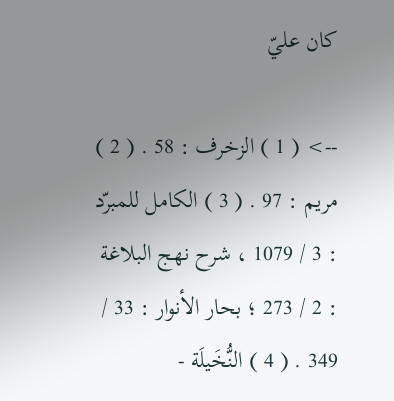كان عليّ

--> ( 1 ) الزخرف : 58 . ( 2 ) مريم : 97 . ( 3 ) الكامل للمبرّد : 3 / 1079 ، شرح نهج البلاغة : 2 / 273 ؛ بحار الأنوار : 33 / 349 . ( 4 ) النُّخَيلَة -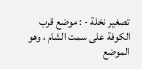تصغير نخلة - : موضع قرب الكوفة على سمت الشام ، وهو الموضع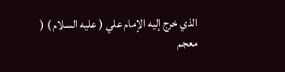الذي خرج إليه الإمام علي ( عليه السلام ) ( معجم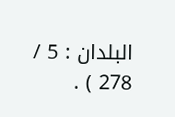البلدان : 5 / 278 ) .